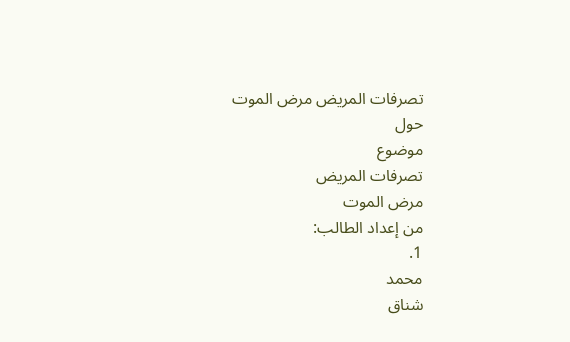تصرفات المريض مرض الموت
حول
موضوع
تصرفات المريض
مرض الموت
من إعداد الطالب:
1.
محمد
شناق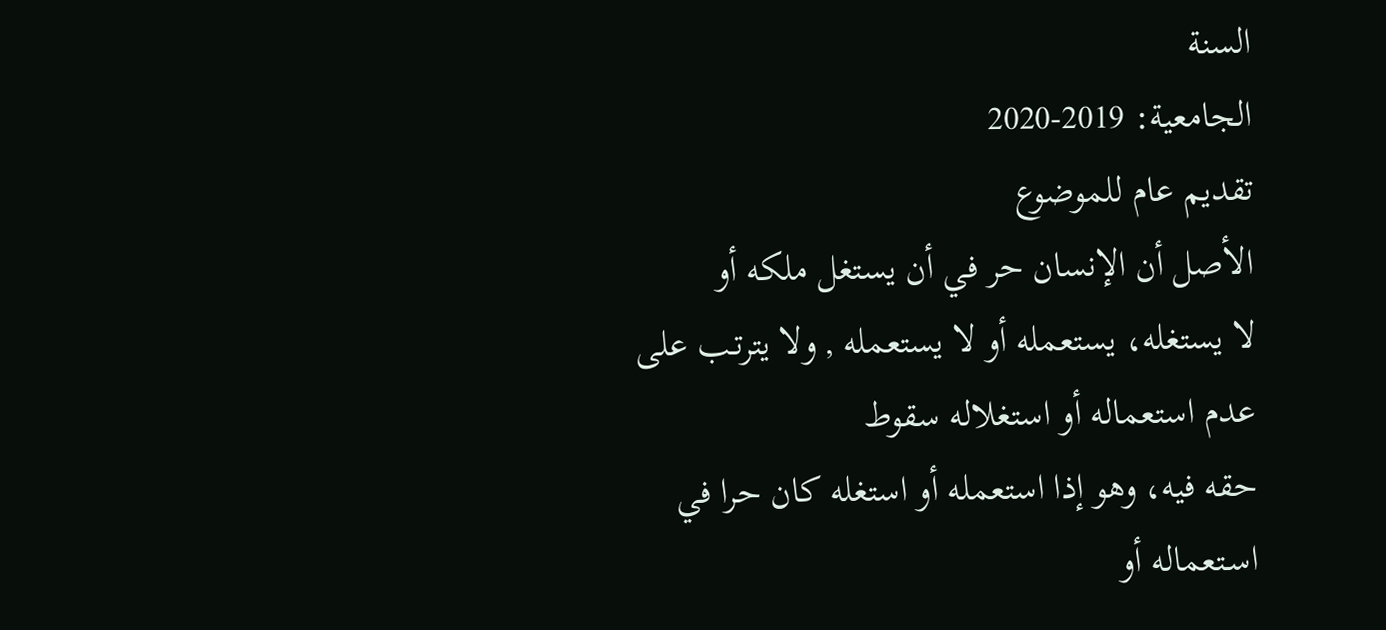السنة
الجامعية: 2019-2020
تقديم عام للموضوع
الأصل أن الإنسان حر في أن يستغل ملكه أو
لا يستغله، يستعمله أو لا يستعمله , ولا يترتـب على عدم استعماله أو استغلاله سقوط
حقه فيه، وهو إذا استعمله أو استغله كان حرا في اسـتعماله أو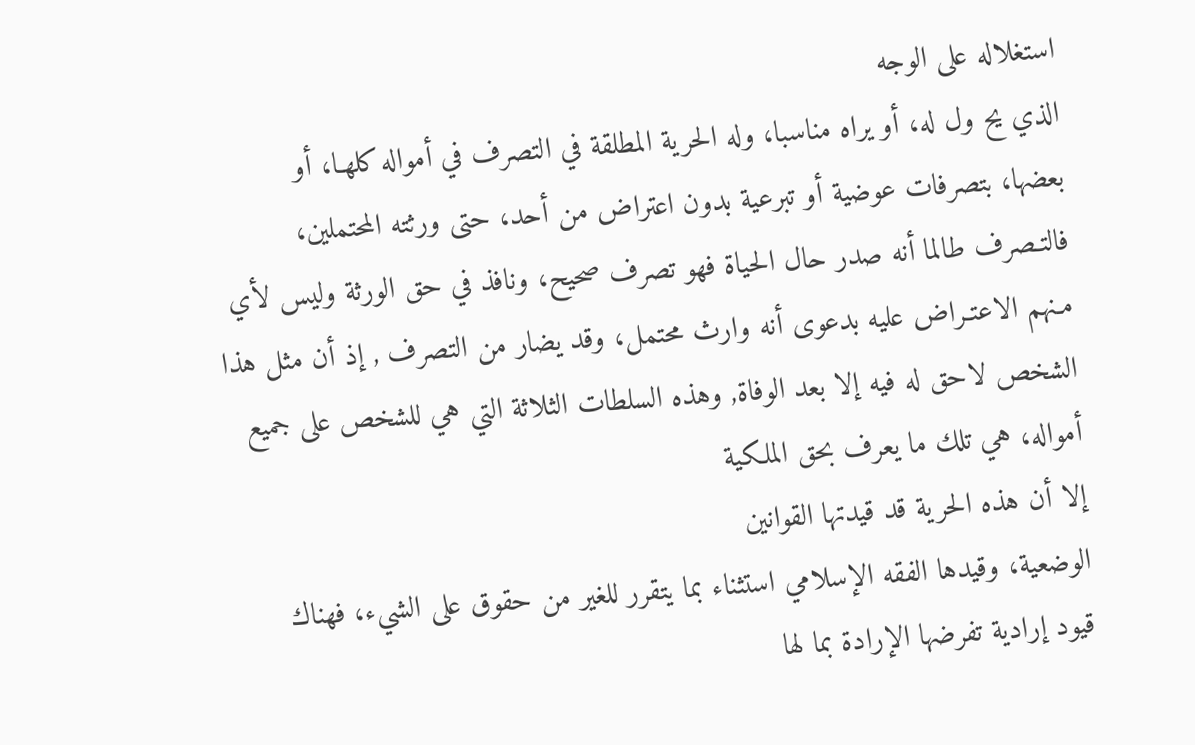استغلاله على الوجه
الذي يح ول له، أو يراه مناسبا، وله الحرية المطلقة في التصرف في أمواله كلهـا، أو
بعضها، بتصرفات عوضية أو تبرعية بدون اعتراض من أحد، حتى ورثته المحتملين،
فالتـصرف طالما أنه صدر حال الحياة فهو تصرف صحيح، ونافذ في حق الورثة وليس لأي
مـنهم الاعتـراض عليه بدعوى أنه وارث محتمل، وقد يضار من التصرف , إذ أن مثل هذا
الشخص لاحق له فيه إلا بعد الوفاة, وهذه السلطات الثلاثة التي هي للشخص على جميع
أمواله، هي تلك ما يعرف بحق الملكية
إلا أن هذه الحرية قد قيدتها القوانين
الوضعية، وقيدها الفقه الإسلامي استثناء بما يتقرر للغير من حقوق على الشيء، فهناك
قيود إرادية تفرضها الإرادة بما لها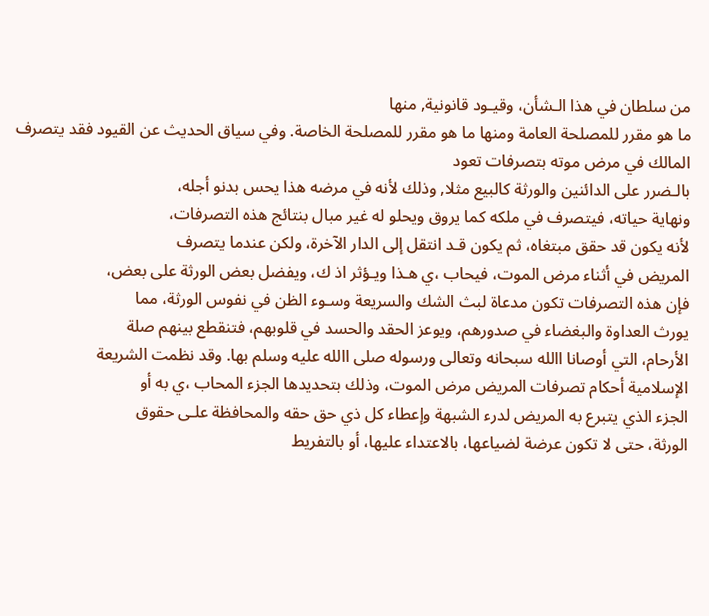من سلطان في هذا الـشأن، وقيـود قانونية, منها
ما هو مقرر للمصلحة العامة ومنها ما هو مقرر للمصلحة الخاصة. وفي سياق الحديث عن القيود فقد يتصرف المالك في مرض موته بتصرفات تعود
بالـضرر على الدائنين والورثة كالبيع مثلا, وذلك لأنه في مرضه هذا يحس بدنو أجله،
ونهاية حياته، فيتصرف في ملكه كما يروق ويحلو له غير مبال بنتائج هذه التصرفات،
لأنه يكون قد حقق مبتغاه، ثم يكون قـد انتقل إلى الدار الآخرة، ولكن عندما يتصرف
المريض في أثناء مرض الموت، فيحاب ،ي هـذا ويـؤثر اذ ك، ويفضل بعض الورثة على بعض،
فإن هذه التصرفات تكون مدعاة لبث الشك والسريعة وسـوء الظن في نفوس الورثة، مما
يورث العداوة والبغضاء في صدورهم، ويوعز الحقد والحسد في قلوبهم، فتنقطع بينهم صلة
الأرحام، التي أوصانا االله سبحانه وتعالى ورسوله صلى االله عليه وسلم بها. وقد نظمت الشريعة
الإسلامية أحكام تصرفات المريض مرض الموت، وذلك بتحديدها الجزء المحاب ،ي به أو
الجزء الذي يتبرع به المريض لدرء الشبهة وإعطاء كل ذي حق حقه والمحافظة علـى حقوق
الورثة، حتى لا تكون عرضة لضياعها، بالاعتداء عليها، أو بالتفريط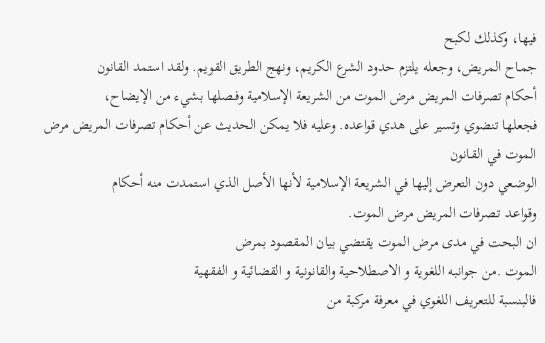فيها، وكذلك لكبح
جمـاح المريض، وجعله يلتزم حدود الشرع الكريم، ونهج الطريق القويم. ولقد استمد القانون
أحكام تصرفات المريض مرض الموت من الشريعة الإسلامية وفـصلها بشيء من الإيضاح،
فجعلها تنضوي وتسير على هدي قواعده. وعليه فلا يمكن الحديث عن أحكام تصرفات المريض مرض الموت في القـانون
الوضـعي دون التعرض إليها في الشريعة الإسلامية لأنها الأصل الذي استمدت منه أحكام
وقواعـد تـصرفات المريض مرض الموت.
ان البحت في مدى مرض الموت يقتضي بيان المقصود بمرض
الموت .من جوانبه اللغوية و الاصطلاحية والقانونية و القضائية و الفقهية
فالبنسبة للتعريف اللغوي في معرفة مركبة من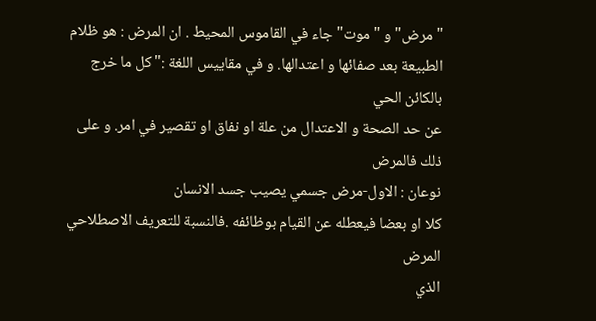"مرض" و "موت" جاء في القاموس المحيط . ان المرض : هو ظلام
الطبيعة بعد صفائها و اعتدالها. و في مقاييس اللغة :"كل ما خرج بالكائن الحي
عن حد الصحة و الاعتدال من علة او نفاق او تقصير في امر. و على ذلك فالمرض
نوعان : الاول-مرض جسمي يصيب جسد الانسان
كلا او بعضا فيعطله عن القيام بوظائفه .فالنسبة للتعريف الاصطلاحي المرض
الذي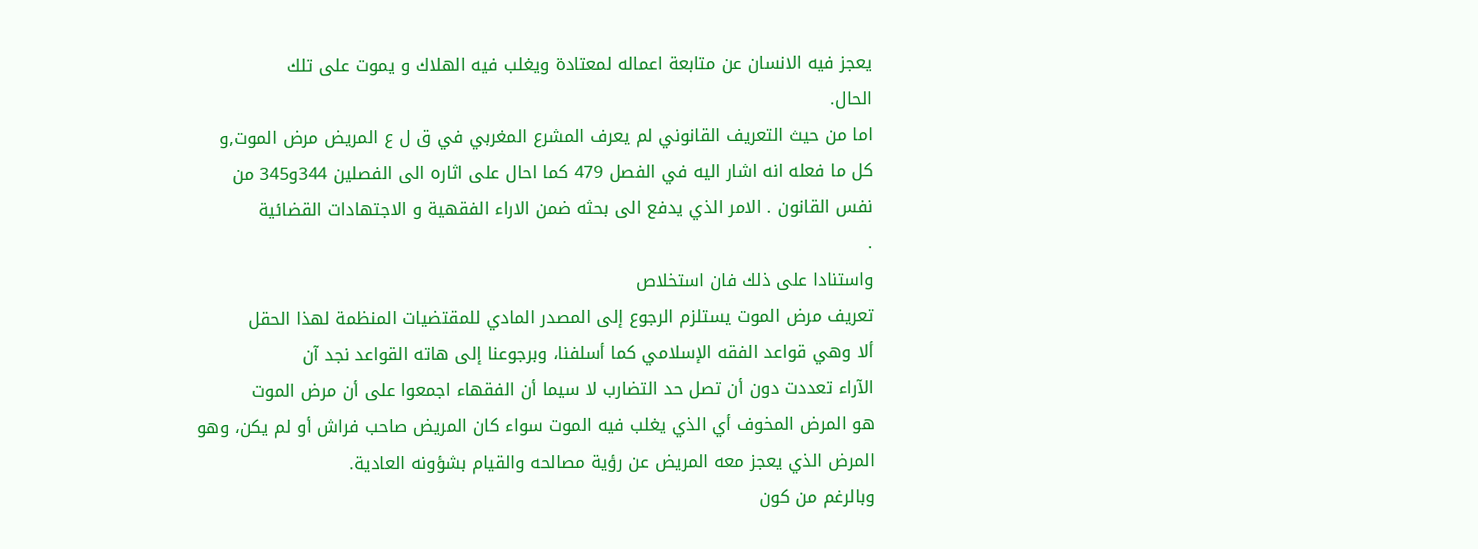يعجز فيه الانسان عن متابعة اعماله لمعتادة ويغلب فيه الهلاك و يموت على تلك
الحال.
اما من حيث التعريف القانوني لم يعرف المشرع المغربي في ق ل ع المريض مرض الموت,و
كل ما فعله انه اشار اليه في الفصل 479 كما احال على اثاره الى الفصلين 344و345 من
نفس القانون . الامر الذي يدفع الى بحثه ضمن الاراء الفقهية و الاجتهادات القضائية
.
واستنادا على ذلك فان استخلاص
تعريف مرض الموت يستلزم الرجوع إلى المصدر المادي للمقتضيات المنظمة لهذا الحقل
ألا وهي قواعد الفقه الإسلامي كما أسلفنا، وبرجوعنا إلى هاته القواعد نجد آن
الآراء تعددت دون أن تصل حد التضارب لا سيما أن الفقهاء اجمعوا على أن مرض الموت
هو المرض المخوف أي الذي يغلب فيه الموت سواء كان المريض صاحب فراش أو لم يكن، وهو
المرض الذي يعجز معه المريض عن رؤية مصالحه والقيام بشؤونه العادية.
وبالرغم من كون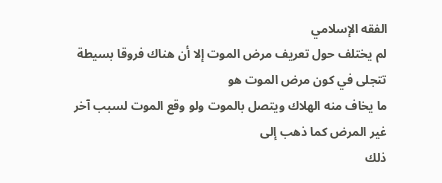الفقه الإسلامي
لم يختلف حول تعريف مرض الموت إلا أن هناك فروقا بسيطة تتجلى في كون مرض الموت هو
ما يخاف منه الهلاك ويتصل بالموت ولو وقع الموت لسبب آخر غير المرض كما ذهب إلى
ذلك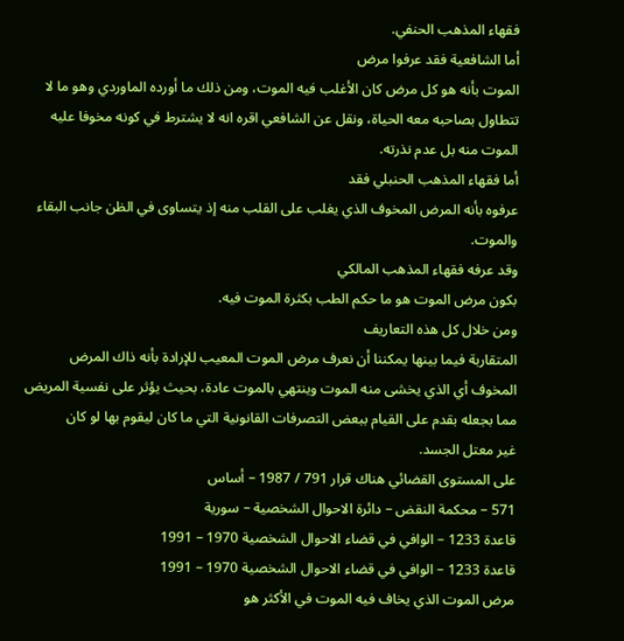فقهاء المذهب الحنفي.
أما الشافعية فقد عرفوا مرض
الموت بأنه هو كل مرض كان الأغلب فيه الموت، ومن ذلك ما أورده الماوردي وهو ما لا
تتطاول بصاحبه معه الحياة، ونقل عن الشافعي اقره انه لا يشترط في كونه مخوفا عليه
الموت منه بل عدم نذرته.
أما فقهاء المذهب الحنبلي فقد
عرفوه بأنه المرض المخوف الذي يغلب على القلب منه إذ يتساوى في الظن جانب البقاء
والموت.
وقد عرفه فقهاء المذهب المالكي
بكون مرض الموت هو ما حكم الطب بكثرة الموت فيه.
ومن خلال كل هذه التعاريف
المتقاربة فيما بينها يمكننا أن نعرف مرض الموت المعيب للإرادة بأنه ذاك المرض
المخوف أي الذي يخشى منه الموت وينتهي بالموت عادة، بحيث يؤثر على نفسية المريض
مما بجعله بقدم على القيام ببعض التصرفات القانونية التي ما كان ليقوم بها لو كان
غير معتل الجسد.
على المستوى القضائي هناك قرار 791 / 1987 – أساس
571 – محكمة النقض – دائرة الاحوال الشخصية – سورية
قاعدة 1233 – الوافي في قضاء الاحوال الشخصية 1970 – 1991
قاعدة 1233 – الوافي في قضاء الاحوال الشخصية 1970 – 1991
مرض الموت الذي يخاف فيه الموت في الأكثر هو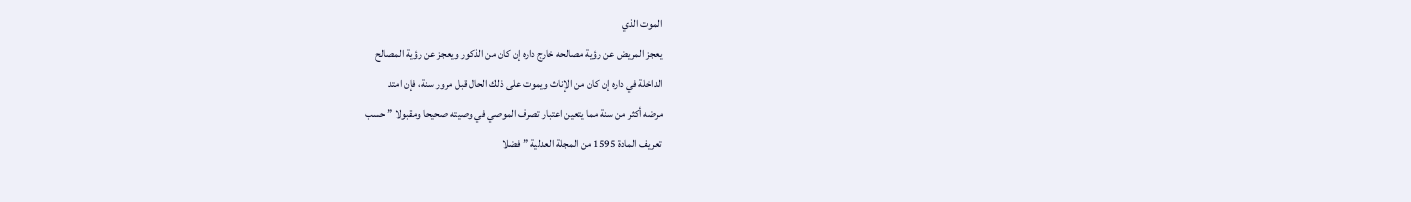الموت الذي
يعجز المريض عن رؤية مصالحه خارج داره إن كان من الذكور ويعجز عن رؤية المصالح
الداخلة في داره إن كان من الإناث ويموت على ذلك الحال قبل مرور سنة، فإن امتد
مرضه أكثر من سنة مما يتعين اعتبار تصرف الموصي في وصيته صحيحا ومقبولا ” حسب
تعريف المادة 1595 من المجلة العدلية ” فضلا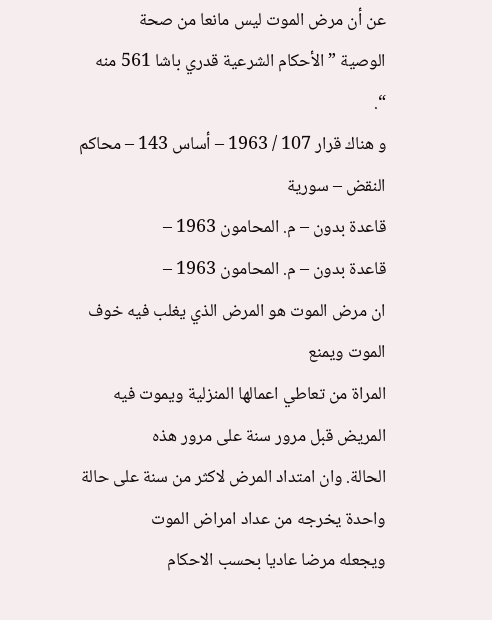عن أن مرض الموت ليس مانعا من صحة
الوصية ” الأحكام الشرعية قدري باشا 561 منه
“.
و هناك قرار 107 / 1963 – أساس 143 – محاكم النقض – سورية
قاعدة بدون – م. المحامون 1963 –
قاعدة بدون – م. المحامون 1963 –
ان مرض الموت هو المرض الذي يغلب فيه خوف الموت ويمنع
المراة من تعاطي اعمالها المنزلية ويموت فيه المريض قبل مرور سنة على مرور هذه
الحالة. وان امتداد المرض لاكثر من سنة على حالة واحدة يخرجه من عداد امراض الموت
ويجعله مرضا عاديا بحسب الاحكام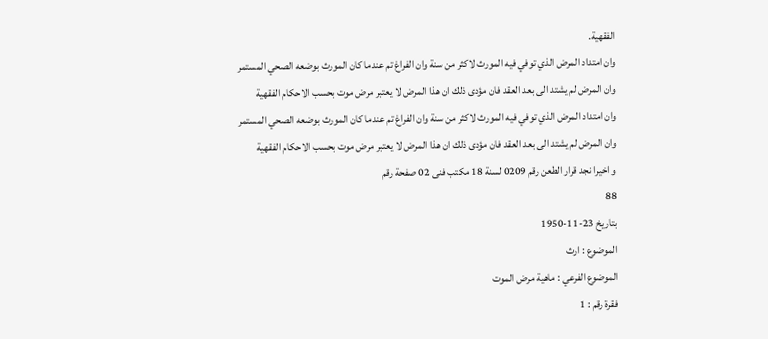الفقهية.
وان امتداد المرض الذي توفي فيه المورث لاكثر من سنة وان الفراغ تم عندما كان المورث بوضعه الصحي المستمر وان المرض لم يشتد الى بعد العقد فان مؤدى ذلك ان هذا المرض لا يعتبر مرض موت بحسب الاحكام الفقهية
وان امتداد المرض الذي توفي فيه المورث لاكثر من سنة وان الفراغ تم عندما كان المورث بوضعه الصحي المستمر وان المرض لم يشتد الى بعد العقد فان مؤدى ذلك ان هذا المرض لا يعتبر مرض موت بحسب الاحكام الفقهية
و اخيرا نجد قرار الطعن رقم 0209 لسنة 18 مكتب فنى 02 صفحة رقم
88
بتاريخ 23-11-1950
الموضوع : ارث
الموضوع الفرعي : ماهية مرض الموت
فقرة رقم : 1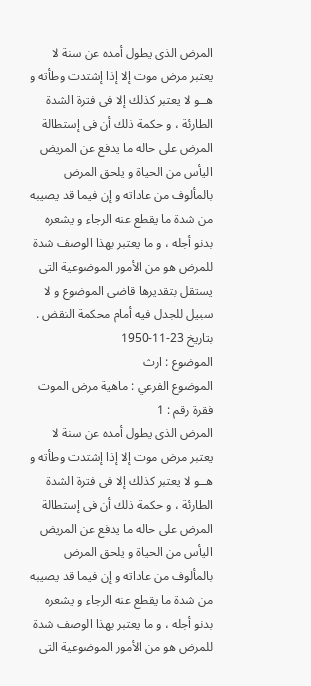المرض الذى يطول أمده عن سنة لا يعتبر مرض موت إلا إذا إشتدت وطأته و هــو لا يعتبر كذلك إلا فى فترة الشدة الطارئة ، و حكمة ذلك أن فى إستطالة المرض على حاله ما يدفع عن المريض اليأس من الحياة و يلحق المرض بالمألوف من عاداته و إن فيما قد يصيبه من شدة ما يقطع عنه الرجاء و يشعره بدنو أجله ، و ما يعتبر بهذا الوصف شدة للمرض هو من الأمور الموضوعية التى يستقل بتقديرها قاضى الموضوع و لا سبيل للجدل فيه أمام محكمة النقض .
بتاريخ 23-11-1950
الموضوع : ارث
الموضوع الفرعي : ماهية مرض الموت
فقرة رقم : 1
المرض الذى يطول أمده عن سنة لا يعتبر مرض موت إلا إذا إشتدت وطأته و هــو لا يعتبر كذلك إلا فى فترة الشدة الطارئة ، و حكمة ذلك أن فى إستطالة المرض على حاله ما يدفع عن المريض اليأس من الحياة و يلحق المرض بالمألوف من عاداته و إن فيما قد يصيبه من شدة ما يقطع عنه الرجاء و يشعره بدنو أجله ، و ما يعتبر بهذا الوصف شدة للمرض هو من الأمور الموضوعية التى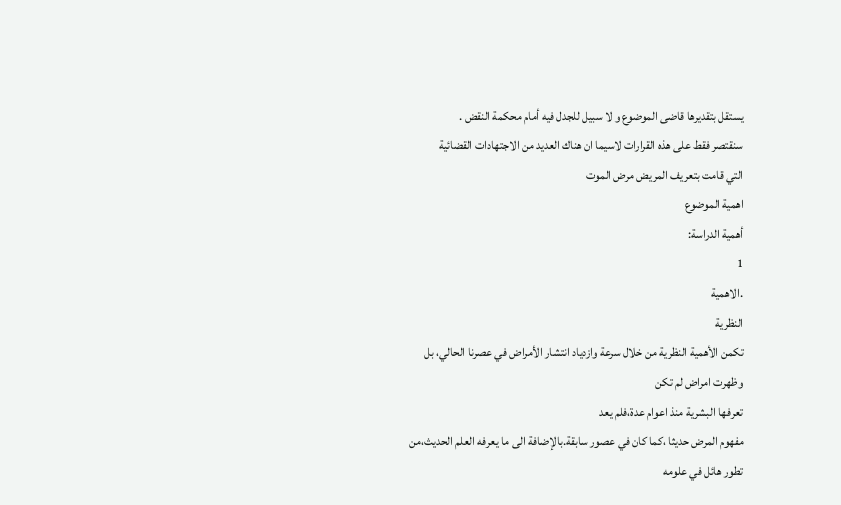يستقل بتقديرها قاضى الموضوع و لا سبيل للجدل فيه أمام محكمة النقض .
سنقتصر فقط على هذه القرارات لاسيما ان هناك العديد من الاجتهادات القضائية
التي قامت بتعريف المريض مرض الموت
اهمية الموضوع
أهمية الدراسة:
1
.الاهمية
النظرية
تكمن الأهمية النظرية من خلال سرعة وازدياد انتشار الأمراض في عصرنا الحالي، بل
وظهرت امراض لم تكن
تعرفها البشرية منذ اعوام عدة،فلم يعد
مفهوم المرض حديثا ،كما كان في عصور سابقة.بالإضافة الى ما يعرفه العلم الحديث،من
تطور هائل في علومه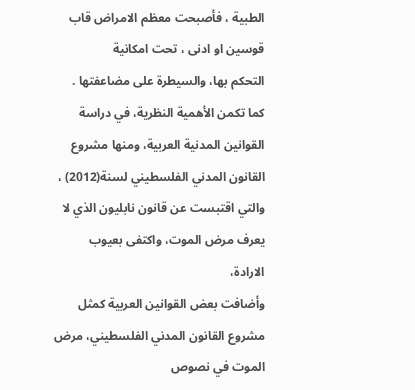الطبية ، فأصبحت معظم الامراض قاب قوسين او ادنى ، تحت امكانية
التحكم بها، والسيطرة على مضاعفتها .
كما تكمن الأهمية النظرية، في دراسة
القوانين المدنية العربية، ومنها مشروع القانون المدني الفلسطيني لسنة(2012) ،
والتي اقتبست عن قانون نابليون الذي لا يعرف مرض الموت، واكتفى بعيوب
الارادة،
وأضافت بعض القوانين العربية كمثل مشروع القانون المدني الفلسطيني، مرض الموت في نصوص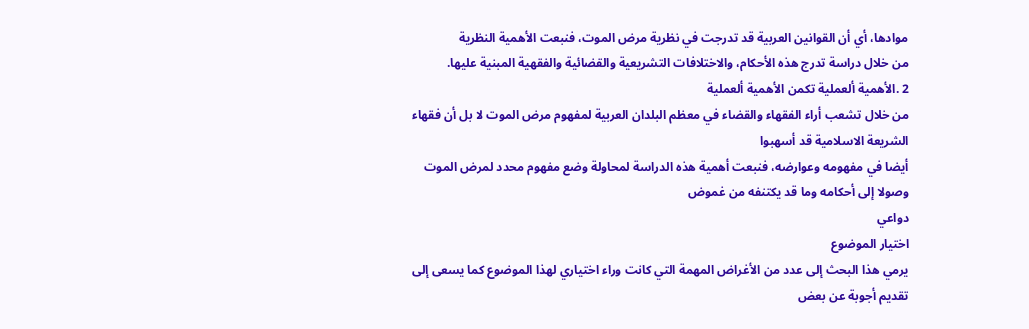موادها، أي أن القوانين العربية قد تدرجت في نظرية مرض الموت، فنبعت الأهمية النظرية
من خلال دراسة تدرج هذه الأحكام، والاختلافات التشريعية والقضائية والفقهية المبنية عليها.
2 .الأهمية ألعملية تكمن الأهمية ألعملية
من خلال تشعب أراء الفقهاء والقضاء في معظم البلدان العربية لمفهوم مرض الموت لا بل أن فقهاء الشريعة الاسلامية قد أسهبوا
أيضا في مفهومه وعوارضه، فنبعت أهمية هذه الدراسة لمحاولة وضع مفهوم محدد لمرض الموت
وصولا إلى أحكامه وما قد يكتنفه من غموض
دواعي
اختيار الموضوع
يرمي هذا البحث إلى عدد من الأغراض المهمة التي كانت وراء اختياري لهذا الموضوع كما يسعى إلى تقديم أجوبة عن بعض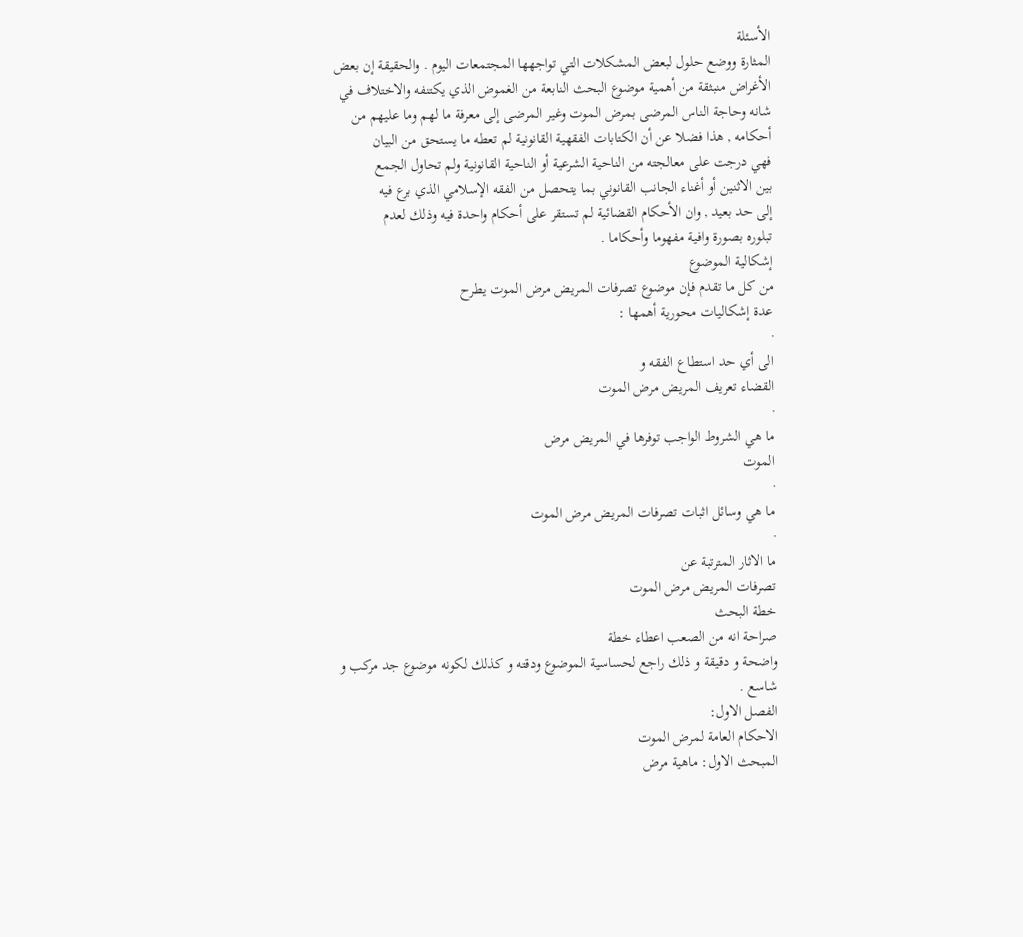الأسئلة
المثارة ووضع حلول لبعض المشكلات التي تواجهها المجتمعات اليوم . والحقيقة إن بعض
الأغراض منبثقة من أهمية موضوع البحث النابعة من الغموض الذي يكتنفه والاختلاف في
شانه وحاجة الناس المرضى بمرض الموت وغير المرضى إلى معرفة ما لهم وما عليهم من
أحكامه , هذا فضلا عن أن الكتابات الفقهية القانونية لم تعطه ما يستحق من البيان
فهي درجت على معالجته من الناحية الشرعية أو الناحية القانونية ولم تحاول الجمع
بين الاثنين أو أغناء الجانب القانوني بما يتحصل من الفقه الإسلامي الذي برع فيه
إلى حد بعيد , وان الأحكام القضائية لم تستقر على أحكام واحدة فيه وذلك لعدم
تبلوره بصورة وافية مفهوما وأحكاما .
إشكالية الموضوع
من كل ما تقدم فإن موضوع تصرفات المريض مرض الموت يطرح
عدة إشكاليات محورية أهمها :
·
الى أي حد استطاع الفقه و
القضاء تعريف المريض مرض الموت
·
ما هي الشروط الواجب توفرها في المريض مرض
الموت
·
ما هي وسائل اثبات تصرفات المريض مرض الموت
·
ما الاثار المترتبة عن
تصرفات المريض مرض الموت
خطة البحث
صراحة انه من الصعب اعطاء خطة
واضحة و دقيقة و ذلك راجع لحساسية الموضوع ودقته و كذلك لكونه موضوع جد مركب و
شاسع .
الفصل الاول:
الاحكام العامة لمرض الموت
المبحث الاول: ماهية مرض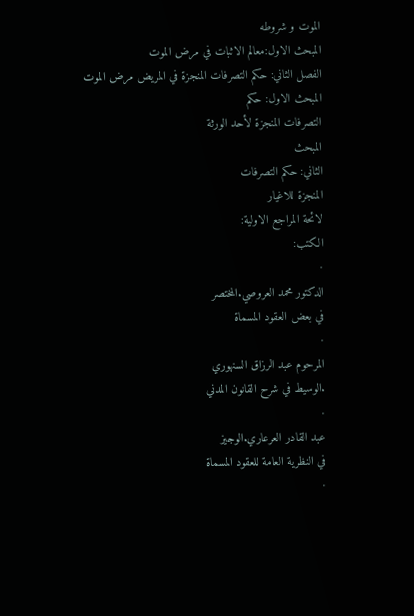الموت و شروطه
المبحث الاول:معالم الاثبات في مرض الموت
الفصل الثاني: حكم التصرفات المنجزة في المريض مرض الموت
المبحث الاول: حكم
التصرفات المنجزة لأحد الورثة
المبحث
الثاني: حكم التصرفات
المنجزة للاغيار
لائحة المراجع الاولية:
الكتب:
·
الدكتور محمد العروصي.المختصر
في بعض العقود المسماة
·
المرحوم عبد الرزاق السنهوري
.الوسيط في شرح القانون المدني
·
عبد القادر العرعاري.الوجيز
في النظرية العامة للعقود المسماة
·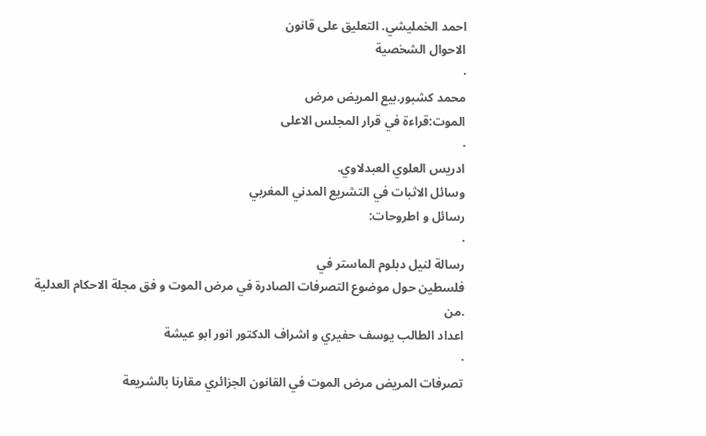احمد الخمليشي. التعليق على قانون
الاحوال الشخصية
·
محمد كشبور.بيع المريض مرض
الموت:قراءة في قرار المجلس الاعلى
·
ادريس العلوي العبدلاوي.
وسائل الاثبات في التشريع المدني المغربي
رسائل و اطروحات:
·
رسالة لنيل دبلوم الماستر في
فلسطين حول موضوع التصرفات الصادرة في مرض الموت و فق مجلة الاحكام العدلية .من
اعداد الطالب يوسف حفيري و اشراف الدكتور انور ابو عيشة
·
تصرفات المريض مرض الموت في القانون الجزائري مقارنا بالشريعة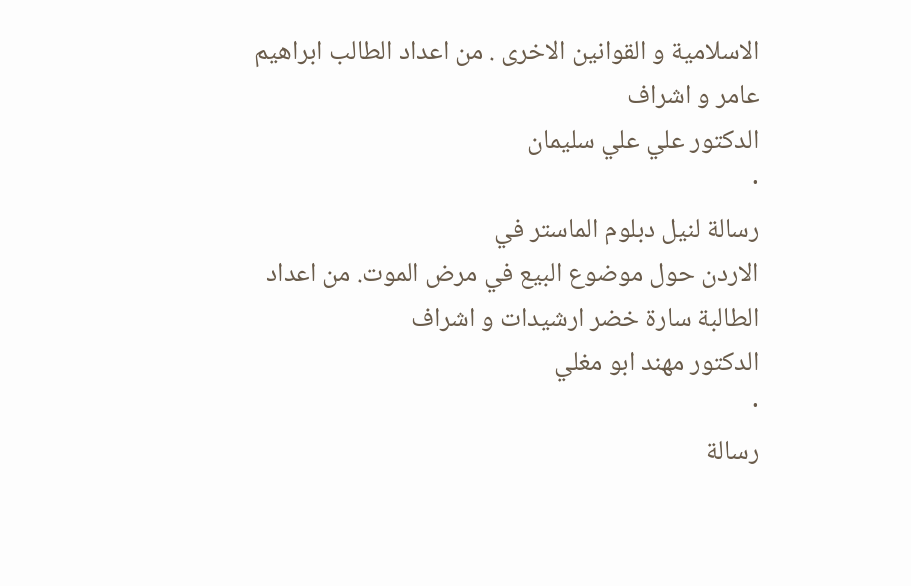الاسلامية و القوانين الاخرى . من اعداد الطالب ابراهيم عامر و اشراف
الدكتور علي علي سليمان
·
رسالة لنيل دبلوم الماستر في
الاردن حول موضوع البيع في مرض الموت. من اعداد الطالبة سارة خضر ارشيدات و اشراف
الدكتور مهند ابو مغلي
·
رسالة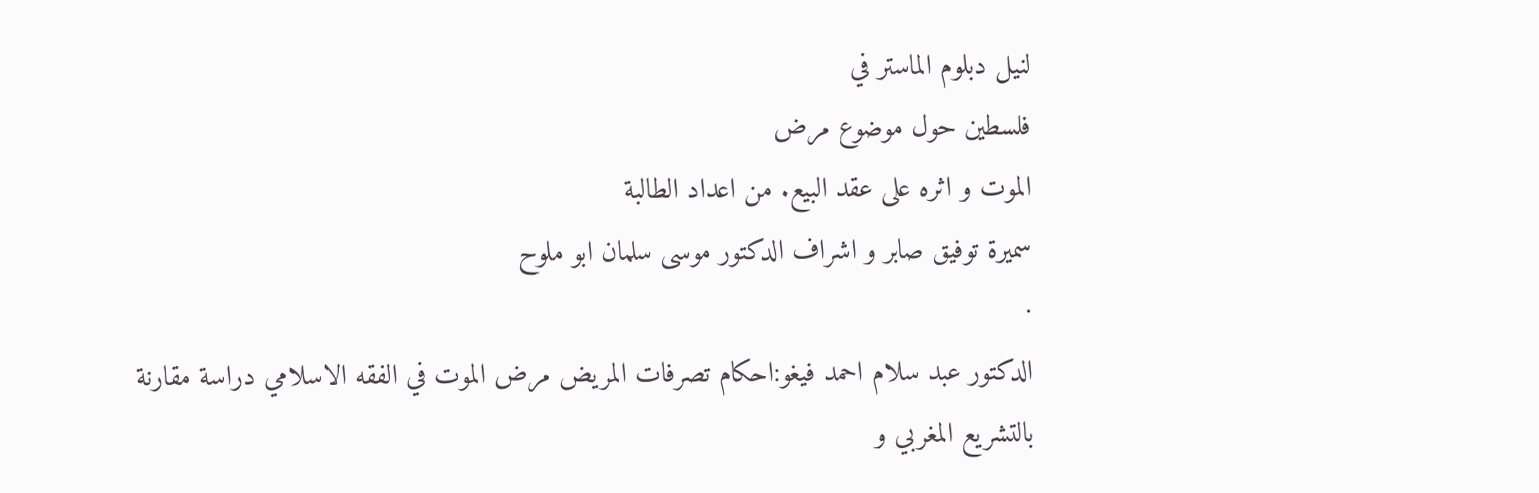لنيل دبلوم الماستر في
فلسطين حول موضوع مرض
الموت و اثره على عقد البيع. من اعداد الطالبة
سميرة توفيق صابر و اشراف الدكتور موسى سلمان ابو ملوح
·
الدكتور عبد سلام احمد فيغو:احكام تصرفات المريض مرض الموت في الفقه الاسلامي دراسة مقارنة
بالتشريع المغربي و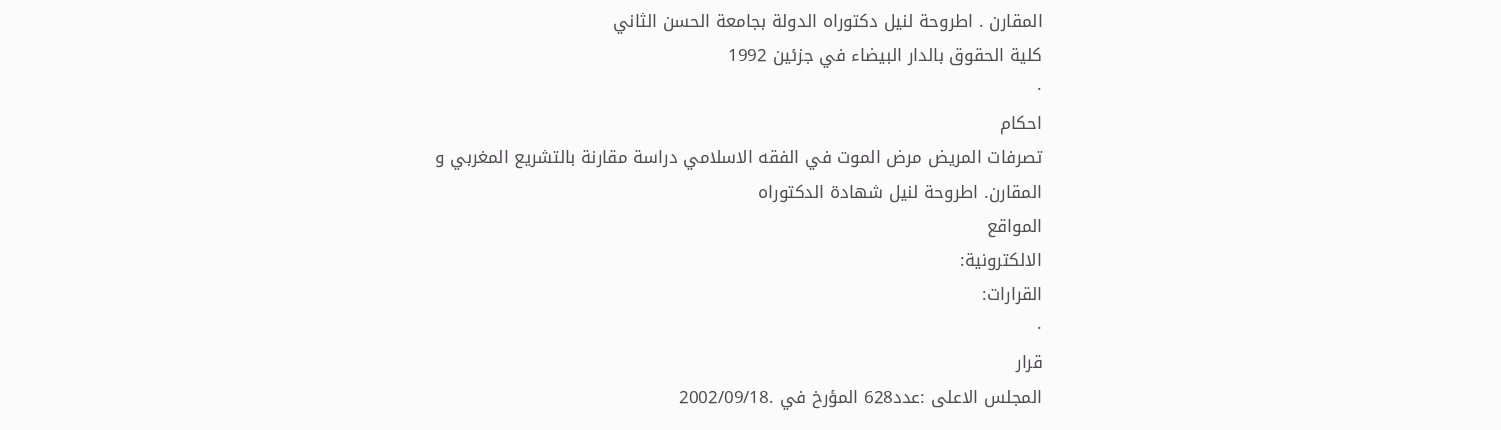المقارن . اطروحة لنيل دكتوراه الدولة بجامعة الحسن الثاني
كلية الحقوق بالدار البيضاء في جزئين 1992
·
احكام
تصرفات المريض مرض الموت في الفقه الاسلامي دراسة مقارنة بالتشريع المغربي و
المقارن. اطروحة لنيل شهادة الدكتوراه
المواقع
الالكترونية:
القرارات:
·
قرار
المجلس الاعلى :عدد628 المؤرخ في .2002/09/18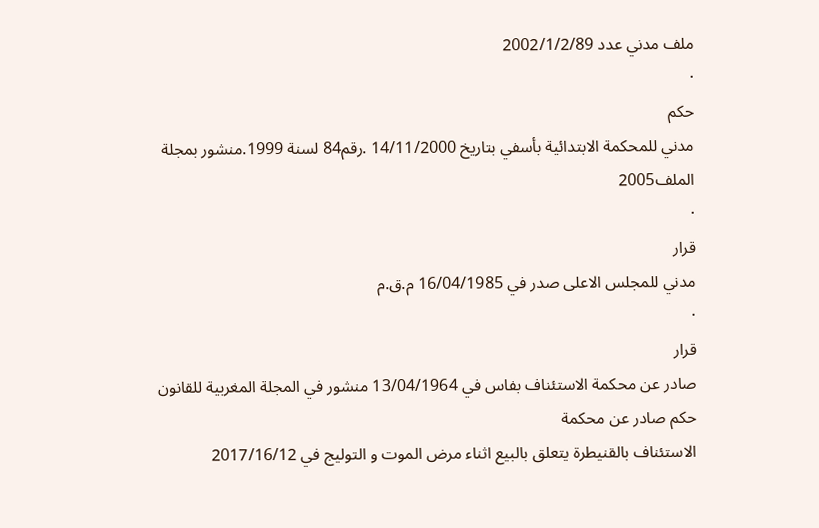ملف مدني عدد 2002/1/2/89
·
حكم
مدني للمحكمة الابتدائية بأسفي بتاريخ 14/11/2000 .رقم84 لسنة 1999.منشور بمجلة
الملف2005
·
قرار
مدني للمجلس الاعلى صدر في 16/04/1985 م.ق.م
·
قرار
صادر عن محكمة الاستئناف بفاس في 13/04/1964 منشور في المجلة المغربية للقانون
حكم صادر عن محكمة
الاستئناف بالقنيطرة يتعلق بالبيع اثناء مرض الموت و التوليج في 2017/16/12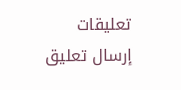تعليقات
إرسال تعليق